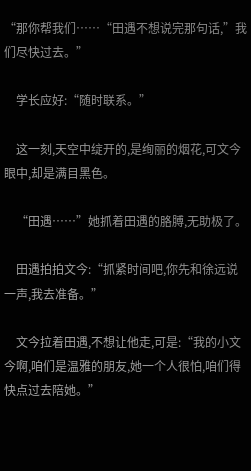“那你帮我们……“田遇不想说完那句话,”我们尽快过去。”

    学长应好:“随时联系。”

    这一刻,天空中绽开的,是绚丽的烟花,可文今眼中,却是满目黑色。

    “田遇……”她抓着田遇的胳膊,无助极了。

    田遇拍拍文今:“抓紧时间吧,你先和徐远说一声,我去准备。”

    文今拉着田遇,不想让他走,可是:“我的小文今啊,咱们是温雅的朋友,她一个人很怕,咱们得快点过去陪她。”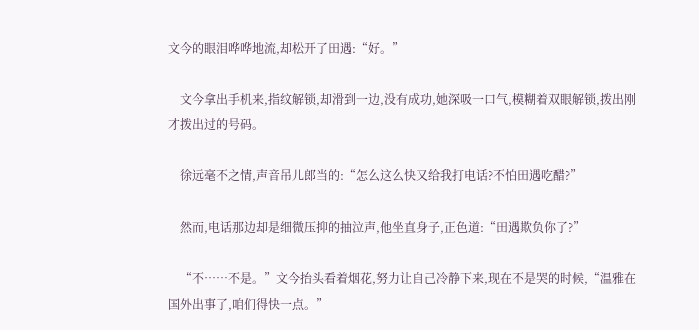文今的眼泪哗哗地流,却松开了田遇:“好。”

    文今拿出手机来,指纹解锁,却滑到一边,没有成功,她深吸一口气,模糊着双眼解锁,拨出刚才拨出过的号码。

    徐远毫不之情,声音吊儿郎当的:“怎么这么快又给我打电话?不怕田遇吃醋?”

    然而,电话那边却是细微压抑的抽泣声,他坐直身子,正色道:“田遇欺负你了?”

    “不……不是。”文今抬头看着烟花,努力让自己冷静下来,现在不是哭的时候,“温雅在国外出事了,咱们得快一点。”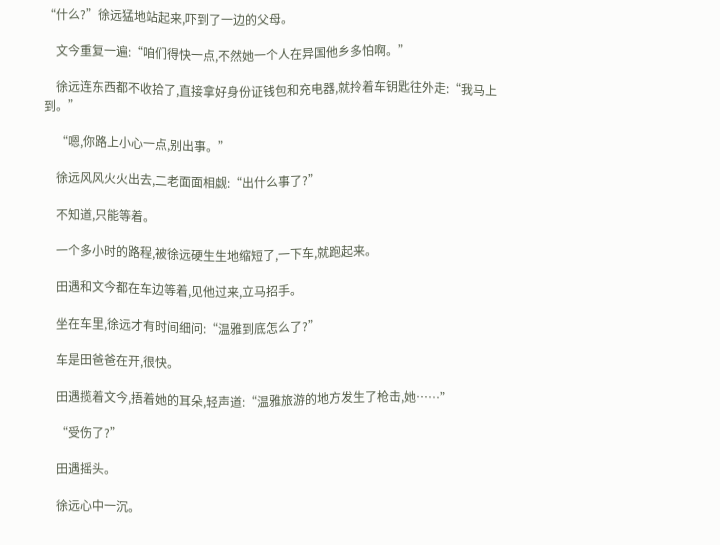“什么?”徐远猛地站起来,吓到了一边的父母。

    文今重复一遍:“咱们得快一点,不然她一个人在异国他乡多怕啊。”

    徐远连东西都不收拾了,直接拿好身份证钱包和充电器,就拎着车钥匙往外走:“我马上到。”

    “嗯,你路上小心一点,别出事。”

    徐远风风火火出去,二老面面相觑:“出什么事了?”

    不知道,只能等着。

    一个多小时的路程,被徐远硬生生地缩短了,一下车,就跑起来。

    田遇和文今都在车边等着,见他过来,立马招手。

    坐在车里,徐远才有时间细问:“温雅到底怎么了?”

    车是田爸爸在开,很快。

    田遇揽着文今,捂着她的耳朵,轻声道:“温雅旅游的地方发生了枪击,她……”

    “受伤了?”

    田遇摇头。

    徐远心中一沉。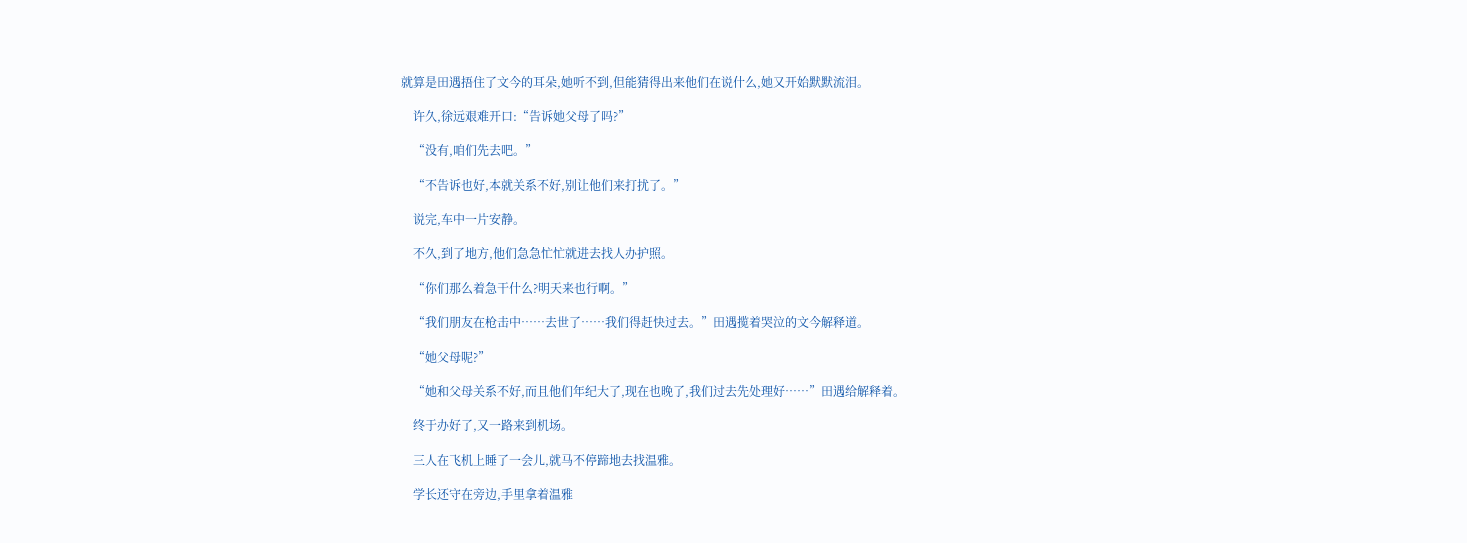就算是田遇捂住了文今的耳朵,她听不到,但能猜得出来他们在说什么,她又开始默默流泪。

    许久,徐远艰难开口:“告诉她父母了吗?”

    “没有,咱们先去吧。”

    “不告诉也好,本就关系不好,别让他们来打扰了。”

    说完,车中一片安静。

    不久,到了地方,他们急急忙忙就进去找人办护照。

    “你们那么着急干什么?明天来也行啊。”

    “我们朋友在枪击中……去世了……我们得赶快过去。”田遇揽着哭泣的文今解释道。

    “她父母呢?”

    “她和父母关系不好,而且他们年纪大了,现在也晚了,我们过去先处理好……”田遇给解释着。

    终于办好了,又一路来到机场。

    三人在飞机上睡了一会儿,就马不停蹄地去找温雅。

    学长还守在旁边,手里拿着温雅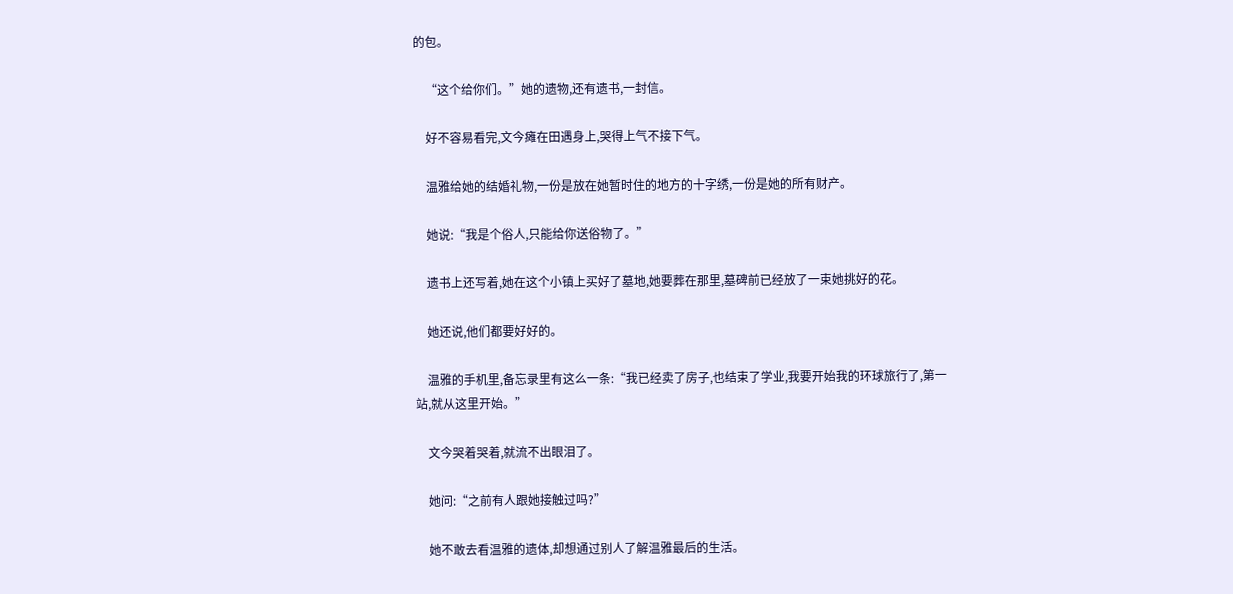的包。

    “这个给你们。”她的遗物,还有遗书,一封信。

    好不容易看完,文今瘫在田遇身上,哭得上气不接下气。

    温雅给她的结婚礼物,一份是放在她暂时住的地方的十字绣,一份是她的所有财产。

    她说:“我是个俗人,只能给你送俗物了。”

    遗书上还写着,她在这个小镇上买好了墓地,她要葬在那里,墓碑前已经放了一束她挑好的花。

    她还说,他们都要好好的。

    温雅的手机里,备忘录里有这么一条:“我已经卖了房子,也结束了学业,我要开始我的环球旅行了,第一站,就从这里开始。”

    文今哭着哭着,就流不出眼泪了。

    她问:“之前有人跟她接触过吗?”

    她不敢去看温雅的遗体,却想通过别人了解温雅最后的生活。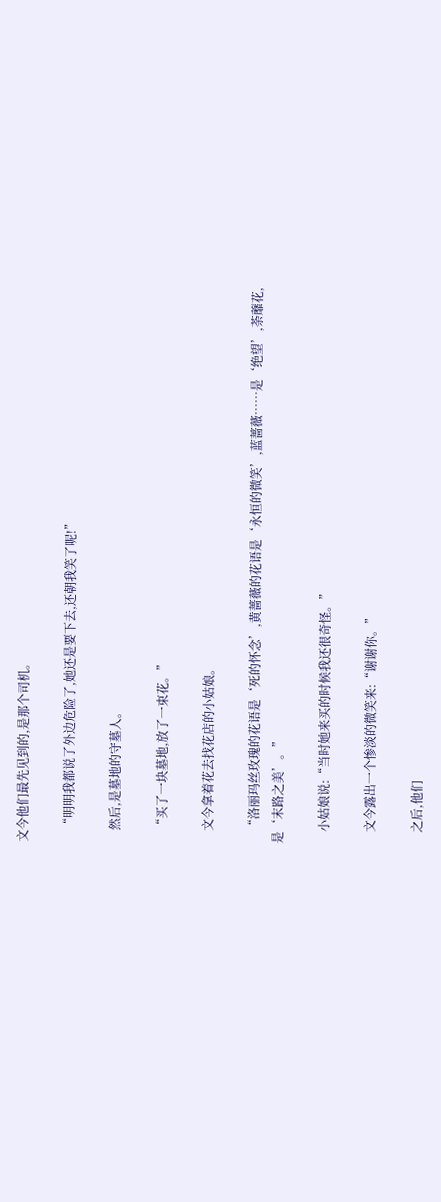文今他们最先见到的,是那个司机。

    “明明我都说了外边危险了,她还是要下去,还朝我笑了呢!”

    然后,是墓地的守墓人。

    “买了一块墓地,放了一束花。”

    文今拿着花去找花店的小姑娘。

    “洛丽玛丝玫瑰的花语是‘死的怀念’,黄蔷薇的花语是‘永恒的微笑’,蓝蔷薇……是‘绝望’,荼蘼花,是‘末路之美’。”

    小姑娘说:“当时她来买的时候我还很奇怪。”

    文今露出一个惨淡的微笑来:“谢谢你。”

    之后,他们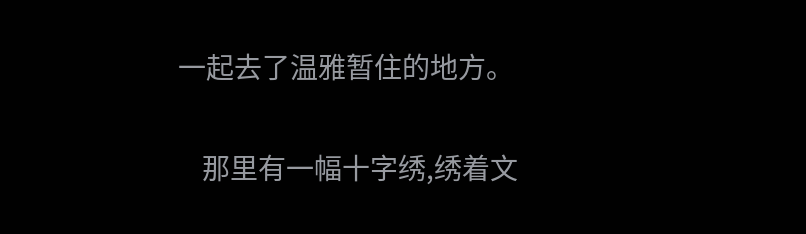一起去了温雅暂住的地方。

    那里有一幅十字绣,绣着文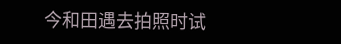今和田遇去拍照时试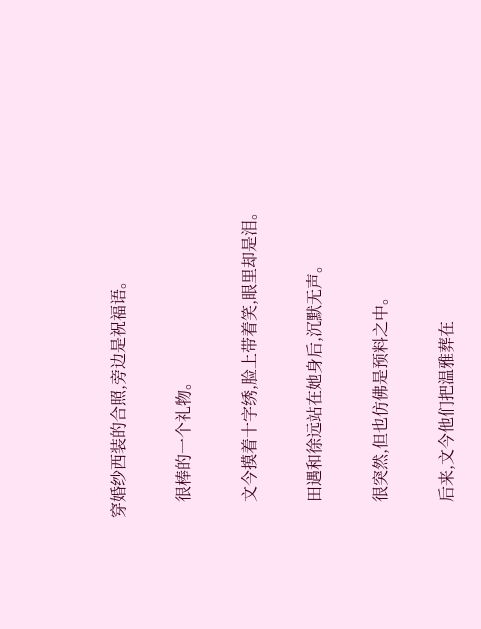穿婚纱西装的合照,旁边是祝福语。

    很棒的一个礼物。

    文今摸着十字绣,脸上带着笑,眼里却是泪。

    田遇和徐远站在她身后,沉默无声。

    很突然,但也仿佛是预料之中。

    后来,文今他们把温雅葬在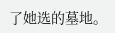了她选的墓地。